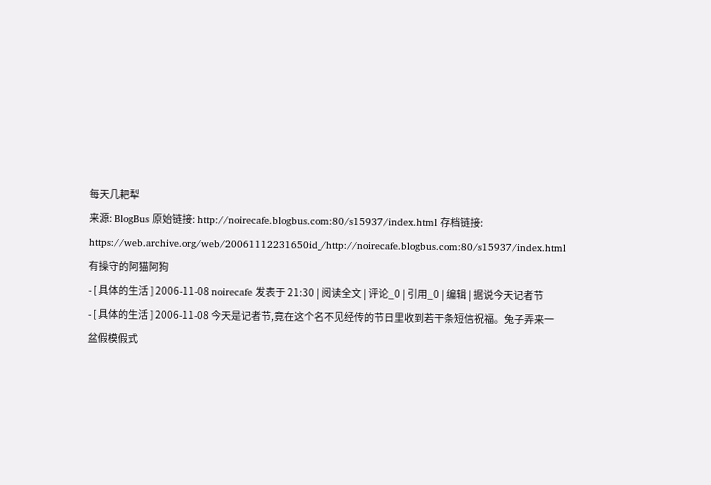每天几耙犁
来源: BlogBus 原始链接: http://noirecafe.blogbus.com:80/s15937/index.html 存档链接: https://web.archive.org/web/20061112231650id_/http://noirecafe.blogbus.com:80/s15937/index.html
有操守的阿猫阿狗
- [ 具体的生活 ] 2006-11-08 noirecafe 发表于 21:30 | 阅读全文 | 评论_0 | 引用_0 | 编辑 | 据说今天记者节
- [ 具体的生活 ] 2006-11-08 今天是记者节,竟在这个名不见经传的节日里收到若干条短信祝福。兔子弄来一盆假模假式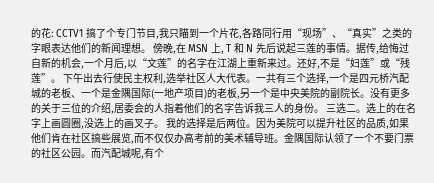的花: CCTV1 搞了个专门节目,我只瞄到一个片花,各路同行用“现场”、“真实”之类的字眼表达他们的新闻理想。 傍晚,在 MSN 上, T 和 N 先后说起三莲的事情。据传,给悔过自新的机会,一个月后,以“文莲”的名字在江湖上重新来过。还好,不是“妇莲”或“残莲”。 下午出去行使民主权利,选举社区人大代表。一共有三个选择,一个是四元桥汽配城的老板、一个是金隅国际(一地产项目)的老板,另一个是中央美院的副院长。没有更多的关于三位的介绍,居委会的人指着他们的名字告诉我三人的身份。 三选二。选上的在名字上画圆圈,没选上的画叉子。 我的选择是后两位。因为美院可以提升社区的品质,如果他们肯在社区搞些展览,而不仅仅办高考前的美术辅导班。金隅国际认领了一个不要门票的社区公园。而汽配城呢,有个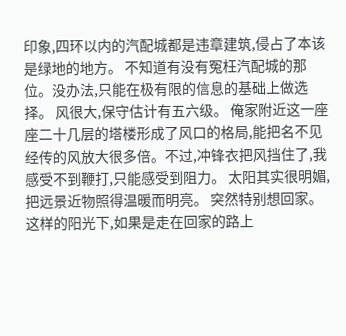印象,四环以内的汽配城都是违章建筑,侵占了本该是绿地的地方。 不知道有没有冤枉汽配城的那位。没办法,只能在极有限的信息的基础上做选择。 风很大,保守估计有五六级。 俺家附近这一座座二十几层的塔楼形成了风口的格局,能把名不见经传的风放大很多倍。不过,冲锋衣把风挡住了,我感受不到鞭打,只能感受到阻力。 太阳其实很明媚,把远景近物照得温暖而明亮。 突然特别想回家。这样的阳光下,如果是走在回家的路上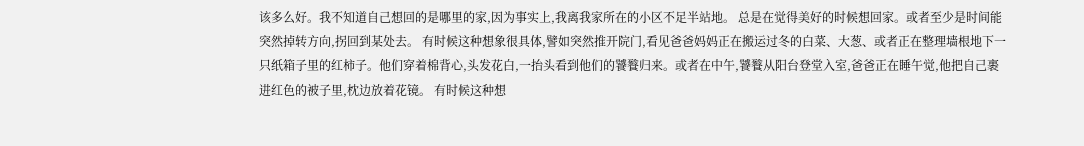该多么好。我不知道自己想回的是哪里的家,因为事实上,我离我家所在的小区不足半站地。 总是在觉得美好的时候想回家。或者至少是时间能突然掉转方向,拐回到某处去。 有时候这种想象很具体,譬如突然推开院门,看见爸爸妈妈正在搬运过冬的白菜、大葱、或者正在整理墙根地下一只纸箱子里的红柿子。他们穿着棉背心,头发花白,一抬头看到他们的饕餮归来。或者在中午,饕餮从阳台登堂入室,爸爸正在睡午觉,他把自己裹进红色的被子里,枕边放着花镜。 有时候这种想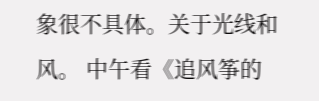象很不具体。关于光线和风。 中午看《追风筝的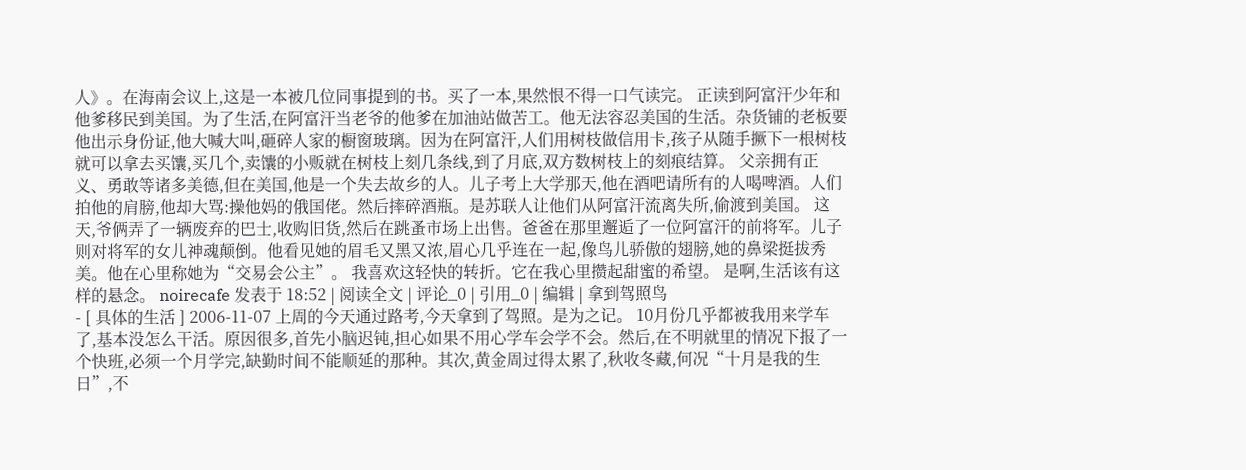人》。在海南会议上,这是一本被几位同事提到的书。买了一本,果然恨不得一口气读完。 正读到阿富汗少年和他爹移民到美国。为了生活,在阿富汗当老爷的他爹在加油站做苦工。他无法容忍美国的生活。杂货铺的老板要他出示身份证,他大喊大叫,砸碎人家的橱窗玻璃。因为在阿富汗,人们用树枝做信用卡,孩子从随手撅下一根树枝就可以拿去买馕,买几个,卖馕的小贩就在树枝上刻几条线,到了月底,双方数树枝上的刻痕结算。 父亲拥有正义、勇敢等诸多美德,但在美国,他是一个失去故乡的人。儿子考上大学那天,他在酒吧请所有的人喝啤酒。人们拍他的肩膀,他却大骂:操他妈的俄国佬。然后摔碎酒瓶。是苏联人让他们从阿富汗流离失所,偷渡到美国。 这天,爷俩弄了一辆废弃的巴士,收购旧货,然后在跳蚤市场上出售。爸爸在那里邂逅了一位阿富汗的前将军。儿子则对将军的女儿神魂颠倒。他看见她的眉毛又黑又浓,眉心几乎连在一起,像鸟儿骄傲的翅膀,她的鼻梁挺拔秀美。他在心里称她为“交易会公主”。 我喜欢这轻快的转折。它在我心里攒起甜蜜的希望。 是啊,生活该有这样的悬念。 noirecafe 发表于 18:52 | 阅读全文 | 评论_0 | 引用_0 | 编辑 | 拿到驾照鸟
- [ 具体的生活 ] 2006-11-07 上周的今天通过路考,今天拿到了驾照。是为之记。 10月份几乎都被我用来学车了,基本没怎么干活。原因很多,首先小脑迟钝,担心如果不用心学车会学不会。然后,在不明就里的情况下报了一个快班,必须一个月学完,缺勤时间不能顺延的那种。其次,黄金周过得太累了,秋收冬藏,何况“十月是我的生日”,不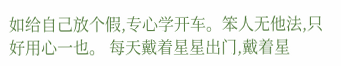如给自己放个假,专心学开车。笨人无他法,只好用心一也。 每天戴着星星出门,戴着星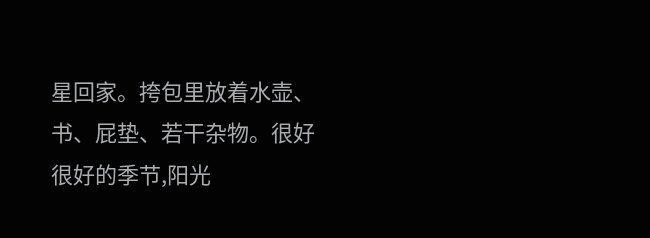星回家。挎包里放着水壶、书、屁垫、若干杂物。很好很好的季节,阳光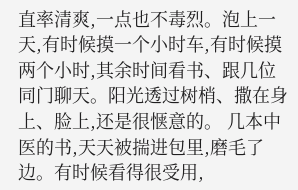直率清爽,一点也不毒烈。泡上一天,有时候摸一个小时车,有时候摸两个小时,其余时间看书、跟几位同门聊天。阳光透过树梢、撒在身上、脸上,还是很惬意的。 几本中医的书,天天被揣进包里,磨毛了边。有时候看得很受用,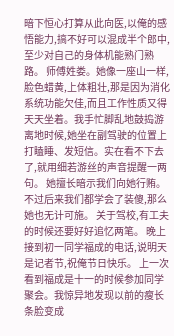暗下恒心打算从此向医,以俺的感悟能力,搞不好可以混成半个郎中,至少对自己的身体机能熟门熟路。 师傅姓娄。她像一座山一样,脸色蜡黄,上体粗壮,那是因为消化系统功能欠佳,而且工作性质又得天天坐着。我手忙脚乱地鼓捣游离地时候,她坐在副驾驶的位置上打瞌睡、发短信。实在看不下去了,就用细若游丝的声音提醒一两句。 她擅长暗示我们向她行贿。不过后来我们都学会了装傻,那么她也无计可施。 关于驾校,有工夫的时候还要好好追忆两笔。 晚上接到初一同学福成的电话,说明天是记者节,祝俺节日快乐。 上一次看到福成是十一的时候参加同学聚会。我惊异地发现以前的瘦长条脸变成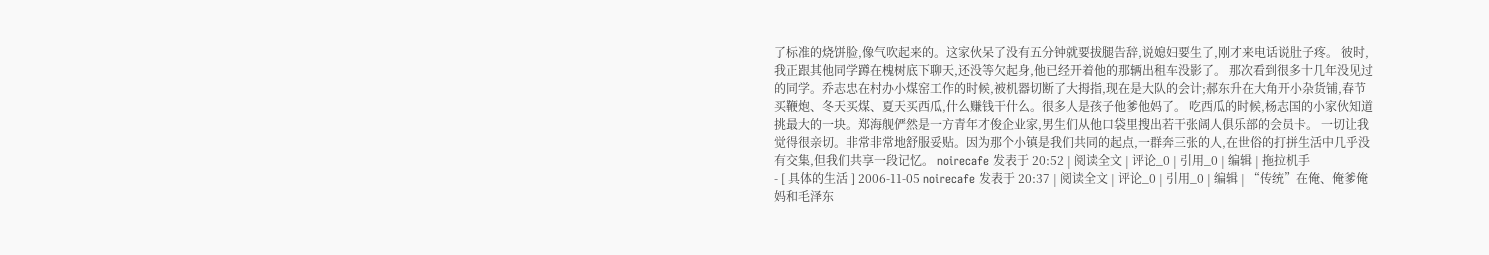了标准的烧饼脸,像气吹起来的。这家伙呆了没有五分钟就要拔腿告辞,说媳妇要生了,刚才来电话说肚子疼。 彼时,我正跟其他同学蹲在槐树底下聊天,还没等欠起身,他已经开着他的那辆出租车没影了。 那次看到很多十几年没见过的同学。乔志忠在村办小煤窑工作的时候,被机器切断了大拇指,现在是大队的会计;郝东升在大角开小杂货铺,春节买鞭炮、冬天买煤、夏天买西瓜,什么赚钱干什么。很多人是孩子他爹他妈了。 吃西瓜的时候,杨志国的小家伙知道挑最大的一块。郑海舰俨然是一方青年才俊企业家,男生们从他口袋里搜出若干张阔人俱乐部的会员卡。 一切让我觉得很亲切。非常非常地舒服妥贴。因为那个小镇是我们共同的起点,一群奔三张的人,在世俗的打拼生活中几乎没有交集,但我们共享一段记忆。 noirecafe 发表于 20:52 | 阅读全文 | 评论_0 | 引用_0 | 编辑 | 拖拉机手
- [ 具体的生活 ] 2006-11-05 noirecafe 发表于 20:37 | 阅读全文 | 评论_0 | 引用_0 | 编辑 | “传统”在俺、俺爹俺妈和毛泽东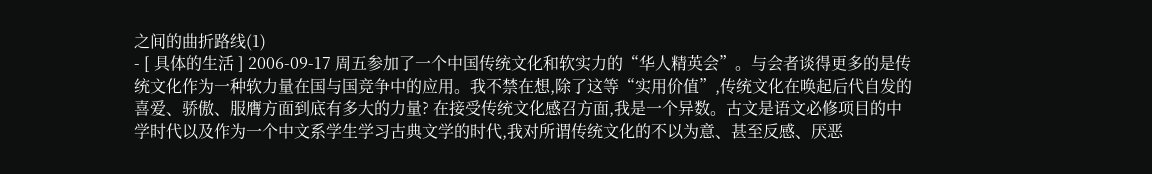之间的曲折路线(1)
- [ 具体的生活 ] 2006-09-17 周五参加了一个中国传统文化和软实力的“华人精英会”。与会者谈得更多的是传统文化作为一种软力量在国与国竞争中的应用。我不禁在想,除了这等“实用价值”,传统文化在唤起后代自发的喜爱、骄傲、服膺方面到底有多大的力量? 在接受传统文化感召方面,我是一个异数。古文是语文必修项目的中学时代以及作为一个中文系学生学习古典文学的时代,我对所谓传统文化的不以为意、甚至反感、厌恶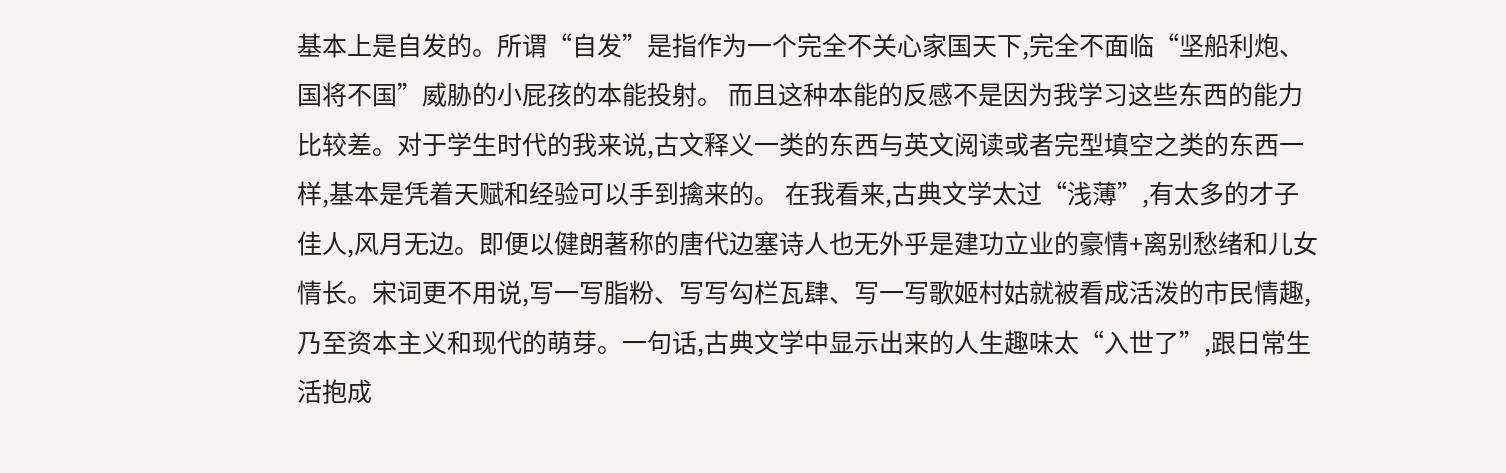基本上是自发的。所谓“自发”是指作为一个完全不关心家国天下,完全不面临“坚船利炮、国将不国”威胁的小屁孩的本能投射。 而且这种本能的反感不是因为我学习这些东西的能力比较差。对于学生时代的我来说,古文释义一类的东西与英文阅读或者完型填空之类的东西一样,基本是凭着天赋和经验可以手到擒来的。 在我看来,古典文学太过“浅薄”,有太多的才子佳人,风月无边。即便以健朗著称的唐代边塞诗人也无外乎是建功立业的豪情+离别愁绪和儿女情长。宋词更不用说,写一写脂粉、写写勾栏瓦肆、写一写歌姬村姑就被看成活泼的市民情趣,乃至资本主义和现代的萌芽。一句话,古典文学中显示出来的人生趣味太“入世了”,跟日常生活抱成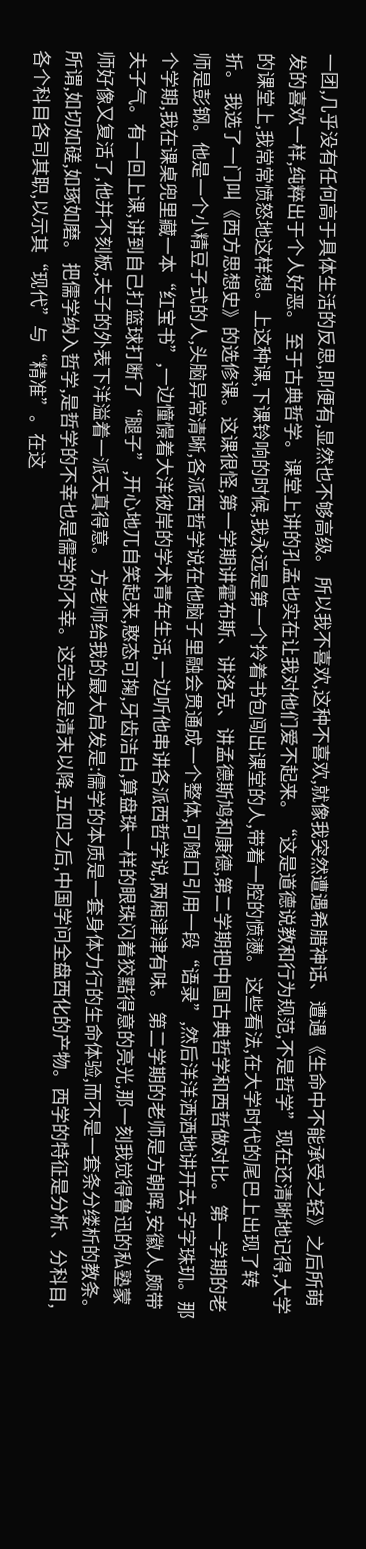一团,几乎没有任何高于具体生活的反思,即便有,显然也不够高级。 所以我不喜欢,这种不喜欢,就像我突然遭遇希腊神话、遭遇《生命中不能承受之轻》之后所萌发的喜欢一样,纯粹出于个人好恶。 至于古典哲学。课堂上讲的孔孟也实在让我对他们爱不起来。“这是道德说教和行为规范,不是哲学”现在还清晰地记得,大学的课堂上,我常常愤怒地这样想。上这种课,下课铃响的时候,我永远是第一个拎着书包闯出课堂的人,带着一腔的愤懑。 这些看法,在大学时代的尾巴上出现了转折。 我选了一门叫《西方思想史》的选修课。这课很怪,第一学期讲霍布斯、讲洛克、讲孟德斯鸠和康德,第二学期把中国古典哲学和西哲做对比。 第一学期的老师是彭钢。他是一个小精豆子式的人,头脑异常清晰,各派西哲学说在他脑子里融会贯通成一个整体,可随口引用一段“语录”,然后洋洋洒洒地讲开去,字字珠玑。那个学期,我在课桌兜里藏一本“红宝书”,一边憧憬着大洋彼岸的学术青年生活,一边听他串讲各派西哲学说,两厢津津有味。 第二学期的老师是方朝晖,安徽人,颇带夫子气。有一回上课,讲到自己打篮球打断了“腿子”,开心地兀自笑起来,憨态可掬,牙齿洁白,算盘珠一样的眼珠闪着狡黠得意的亮光,那一刻我觉得鲁迅的私塾蒙师好像又复活了,他并不刻板,夫子的外表下洋溢着一派天真得意。 方老师给我的最大启发是:儒学的本质是一套身体力行的生命体验,而不是一套条分缕析的教条。所谓,如切如磋,如琢如磨。 把儒学纳入哲学,是哲学的不幸也是儒学的不幸。这完全是清末以降,五四之后,中国学问全盘西化的产物。西学的特征是分析、分科目,各个科目各司其职,以示其“现代”与“精准”。在这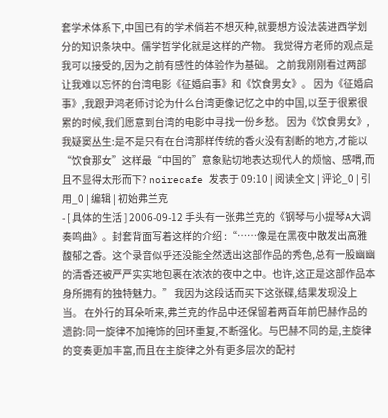套学术体系下,中国已有的学术倘若不想灭种,就要想方设法装进西学划分的知识条块中。儒学哲学化就是这样的产物。 我觉得方老师的观点是我可以接受的,因为之前有感性的体验作为基础。 之前我刚刚看过两部让我难以忘怀的台湾电影《征婚启事》和《饮食男女》。 因为《征婚启事》,我跟尹鸿老师讨论为什么台湾更像记忆之中的中国,以至于很累很累的时候,我们愿意到台湾的电影中寻找一份乡愁。 因为《饮食男女》,我疑窦丛生:是不是只有在台湾那样传统的香火没有割断的地方,才能以“饮食那女”这样最“中国的”意象贴切地表达现代人的烦恼、感喟,而且不显得太形而下? noirecafe 发表于 09:10 | 阅读全文 | 评论_0 | 引用_0 | 编辑 | 初始弗兰克
- [ 具体的生活 ] 2006-09-12 手头有一张弗兰克的《钢琴与小提琴A大调奏鸣曲》。封套背面写着这样的介绍 :“……像是在黑夜中散发出高雅馥郁之香。这个录音似乎还没能全然透出这部作品的秀色,总有一股幽幽的清香还被严严实实地包裹在浓浓的夜中之中。也许,这正是这部作品本身所拥有的独特魅力。” 我因为这段话而买下这张碟,结果发现没上当。 在外行的耳朵听来,弗兰克的作品中还保留着两百年前巴赫作品的遗韵:同一旋律不加掩饰的回环重复,不断强化。与巴赫不同的是,主旋律的变奏更加丰富,而且在主旋律之外有更多层次的配衬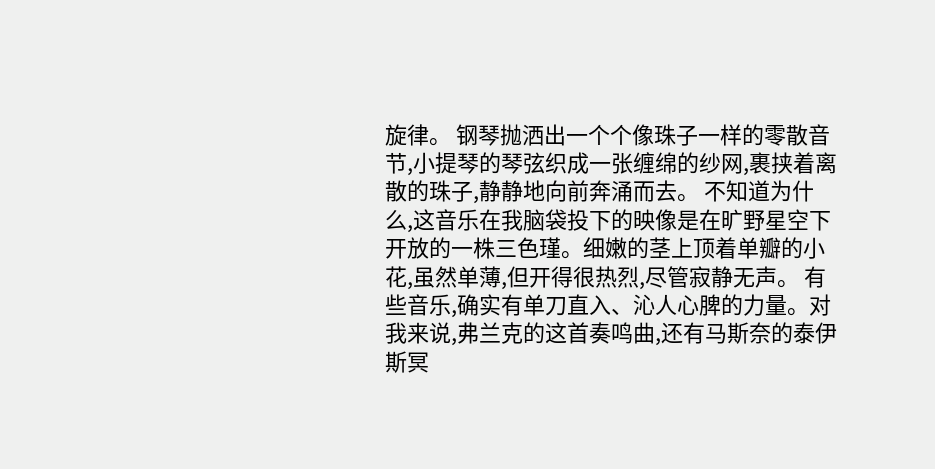旋律。 钢琴抛洒出一个个像珠子一样的零散音节,小提琴的琴弦织成一张缠绵的纱网,裹挟着离散的珠子,静静地向前奔涌而去。 不知道为什么,这音乐在我脑袋投下的映像是在旷野星空下开放的一株三色瑾。细嫩的茎上顶着单瓣的小花,虽然单薄,但开得很热烈,尽管寂静无声。 有些音乐,确实有单刀直入、沁人心脾的力量。对我来说,弗兰克的这首奏鸣曲,还有马斯奈的泰伊斯冥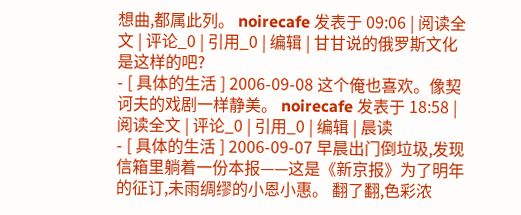想曲,都属此列。 noirecafe 发表于 09:06 | 阅读全文 | 评论_0 | 引用_0 | 编辑 | 甘甘说的俄罗斯文化是这样的吧?
- [ 具体的生活 ] 2006-09-08 这个俺也喜欢。像契诃夫的戏剧一样静美。 noirecafe 发表于 18:58 | 阅读全文 | 评论_0 | 引用_0 | 编辑 | 晨读
- [ 具体的生活 ] 2006-09-07 早晨出门倒垃圾,发现信箱里躺着一份本报——这是《新京报》为了明年的征订,未雨绸缪的小恩小惠。 翻了翻,色彩浓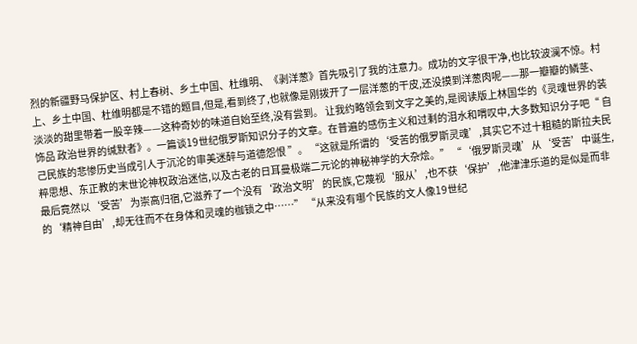烈的新疆野马保护区、村上春树、乡土中国、杜维明、《剥洋葱》首先吸引了我的注意力。成功的文字很干净,也比较波澜不惊。村上、乡土中国、杜维明都是不错的题目,但是,看到终了,也就像是刚拨开了一层洋葱的干皮,还没摸到洋葱肉呢——那一瓣瓣的鳞茎、淡淡的甜里带着一股辛辣——这种奇妙的味道自始至终,没有尝到。 让我约略领会到文字之美的,是阅读版上林国华的《灵魂世界的装饰品 政治世界的缄默者》。一篇谈19世纪俄罗斯知识分子的文章。在普遍的感伤主义和过剩的泪水和喟叹中,大多数知识分子吧“ 自己民族的悲惨历史当成引人于沉沦的审美迷醉与道德怨恨 ”。 “这就是所谓的‘受苦的俄罗斯灵魂’,其实它不过十粗糙的斯拉夫民粹思想、东正教的末世论神权政治迷信,以及古老的日耳曼极端二元论的神秘神学的大杂烩。” “‘俄罗斯灵魂’从‘受苦’中诞生,最后竟然以‘受苦’为崇高归宿,它滋养了一个没有‘政治文明’的民族,它蔑视‘服从’,也不获‘保护’,他津津乐道的是似是而非的‘精神自由’,却无往而不在身体和灵魂的枷锁之中……” “从来没有哪个民族的文人像19世纪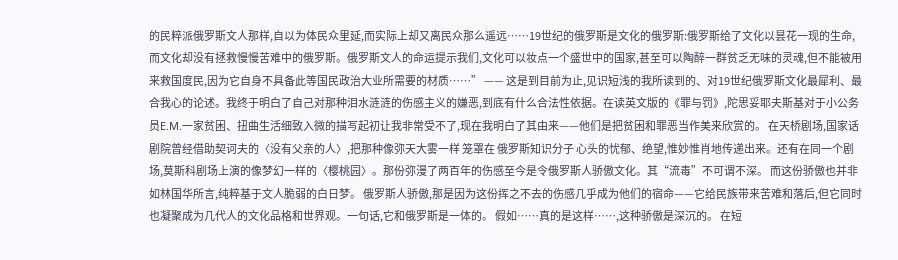的民粹派俄罗斯文人那样,自以为体民众里延,而实际上却又离民众那么遥远……19世纪的俄罗斯是文化的俄罗斯:俄罗斯给了文化以昙花一现的生命,而文化却没有拯救慢慢苦难中的俄罗斯。俄罗斯文人的命运提示我们,文化可以妆点一个盛世中的国家,甚至可以陶醉一群贫乏无味的灵魂,但不能被用来救国度民,因为它自身不具备此等国民政治大业所需要的材质……” —— 这是到目前为止,见识短浅的我所读到的、对19世纪俄罗斯文化最犀利、最合我心的论述。我终于明白了自己对那种泪水涟涟的伤感主义的嫌恶,到底有什么合法性依据。在读英文版的《罪与罚》,陀思妥耶夫斯基对于小公务员E.M.一家贫困、扭曲生活细致入微的描写起初让我非常受不了,现在我明白了其由来——他们是把贫困和罪恶当作美来欣赏的。 在天桥剧场,国家话剧院曾经借助契诃夫的〈没有父亲的人〉,把那种像弥天大雾一样 笼罩在 俄罗斯知识分子 心头的忧郁、绝望,惟妙惟肖地传递出来。还有在同一个剧场,莫斯科剧场上演的像梦幻一样的〈樱桃园〉。那份弥漫了两百年的伤感至今是令俄罗斯人骄傲文化。其“流毒”不可谓不深。 而这份骄傲也并非如林国华所言,纯粹基于文人脆弱的白日梦。 俄罗斯人骄傲,那是因为这份挥之不去的伤感几乎成为他们的宿命——它给民族带来苦难和落后,但它同时也凝聚成为几代人的文化品格和世界观。一句话,它和俄罗斯是一体的。 假如……真的是这样……,这种骄傲是深沉的。 在短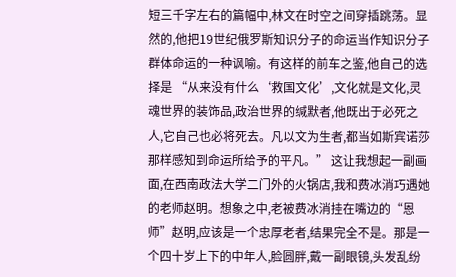短三千字左右的篇幅中,林文在时空之间穿插跳荡。显然的,他把19世纪俄罗斯知识分子的命运当作知识分子群体命运的一种讽喻。有这样的前车之鉴,他自己的选择是 “从来没有什么‘救国文化’,文化就是文化,灵魂世界的装饰品,政治世界的缄默者,他既出于必死之人,它自己也必将死去。凡以文为生者,都当如斯宾诺莎那样感知到命运所给予的平凡。” 这让我想起一副画面,在西南政法大学二门外的火锅店,我和费冰消巧遇她的老师赵明。想象之中,老被费冰消挂在嘴边的“恩师”赵明,应该是一个忠厚老者,结果完全不是。那是一个四十岁上下的中年人,脸圆胖,戴一副眼镜,头发乱纷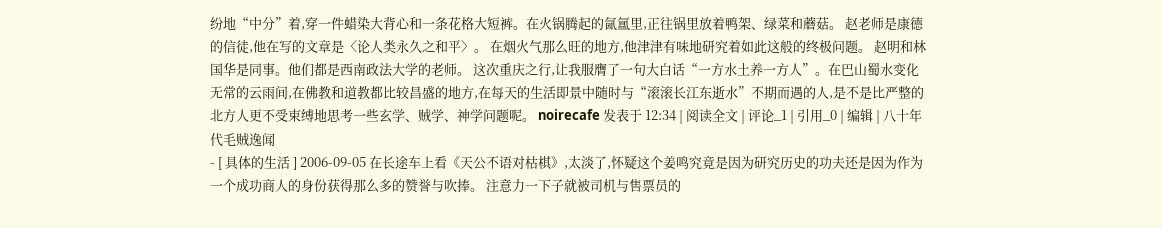纷地“中分”着,穿一件蜡染大背心和一条花格大短裤。在火锅腾起的氤氲里,正往锅里放着鸭架、绿菜和蘑菇。 赵老师是康德的信徒,他在写的文章是〈论人类永久之和平〉。 在烟火气那么旺的地方,他津津有味地研究着如此这般的终极问题。 赵明和林国华是同事。他们都是西南政法大学的老师。 这次重庆之行,让我服膺了一句大白话“一方水土养一方人”。在巴山蜀水变化无常的云雨间,在佛教和道教都比较昌盛的地方,在每天的生活即景中随时与“滚滚长江东逝水”不期而遇的人,是不是比严整的北方人更不受束缚地思考一些玄学、贼学、神学问题呢。 noirecafe 发表于 12:34 | 阅读全文 | 评论_1 | 引用_0 | 编辑 | 八十年代毛贼逸闻
- [ 具体的生活 ] 2006-09-05 在长途车上看《天公不语对枯棋》,太淡了,怀疑这个姜鸣究竟是因为研究历史的功夫还是因为作为一个成功商人的身份获得那么多的赞誉与吹捧。 注意力一下子就被司机与售票员的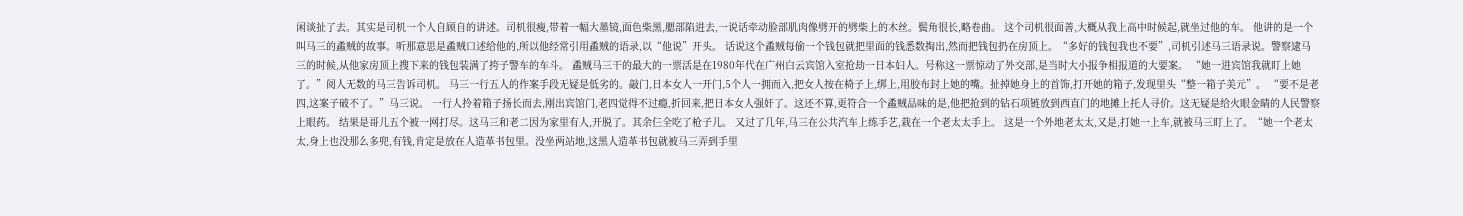闲谈扯了去。其实是司机一个人自顾自的讲述。司机很瘦,带着一幅大墨镜,面色柴黑,腮部陷进去,一说话牵动脸部肌肉像劈开的劈柴上的木丝。鬓角很长,略卷曲。 这个司机很面善,大概从我上高中时候起,就坐过他的车。 他讲的是一个叫马三的蟊贼的故事。听那意思是蟊贼口述给他的,所以他经常引用蟊贼的语录,以“他说”开头。 话说这个蟊贼每偷一个钱包就把里面的钱悉数掏出,然而把钱包扔在房顶上。“多好的钱包我也不要”,司机引述马三语录说。警察逮马三的时候,从他家房顶上搜下来的钱包装满了挎子警车的车斗。 蟊贼马三干的最大的一票活是在1980年代在广州白云宾馆入室抢劫一日本妇人。号称这一票惊动了外交部,是当时大小报争相报道的大要案。 “她一进宾馆我就盯上她了。”阅人无数的马三告诉司机。 马三一行五人的作案手段无疑是低劣的。敲门,日本女人一开门,5个人一拥而入,把女人按在椅子上,绑上,用胶布封上她的嘴。扯掉她身上的首饰,打开她的箱子,发现里头“整一箱子美元”。 “要不是老四,这案子破不了。”马三说。 一行人拎着箱子扬长而去,刚出宾馆门,老四觉得不过瘾,折回来,把日本女人强奸了。这还不算,更符合一个蟊贼品味的是,他把抢到的钻石项链放到西直门的地摊上托人寻价。这无疑是给火眼金睛的人民警察上眼药。 结果是哥儿五个被一网打尽。这马三和老二因为家里有人,开脱了。其余仨全吃了枪子儿。 又过了几年,马三在公共汽车上练手艺,栽在一个老太太手上。 这是一个外地老太太,又是,打她一上车,就被马三盯上了。“她一个老太太,身上也没那么多兜,有钱,肯定是放在人造革书包里。没坐两站地,这黑人造革书包就被马三弄到手里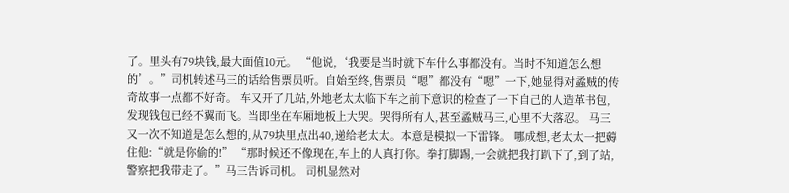了。里头有79块钱,最大面值10元。 “他说,‘我要是当时就下车什么事都没有。当时不知道怎么想的’。”司机转述马三的话给售票员听。自始至终,售票员“嗯”都没有“嗯”一下,她显得对蟊贼的传奇故事一点都不好奇。 车又开了几站,外地老太太临下车之前下意识的检查了一下自己的人造革书包,发现钱包已经不翼而飞。当即坐在车厢地板上大哭。哭得所有人,甚至蟊贼马三,心里不大落忍。 马三又一次不知道是怎么想的,从79块里点出40,递给老太太。本意是模拟一下雷锋。 哪成想,老太太一把薅住他:“就是你偷的!” “那时候还不像现在,车上的人真打你。拳打脚踢,一会就把我打趴下了,到了站,警察把我带走了。”马三告诉司机。 司机显然对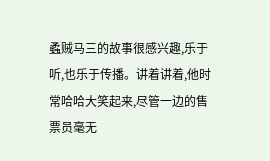蟊贼马三的故事很感兴趣,乐于听,也乐于传播。讲着讲着,他时常哈哈大笑起来,尽管一边的售票员毫无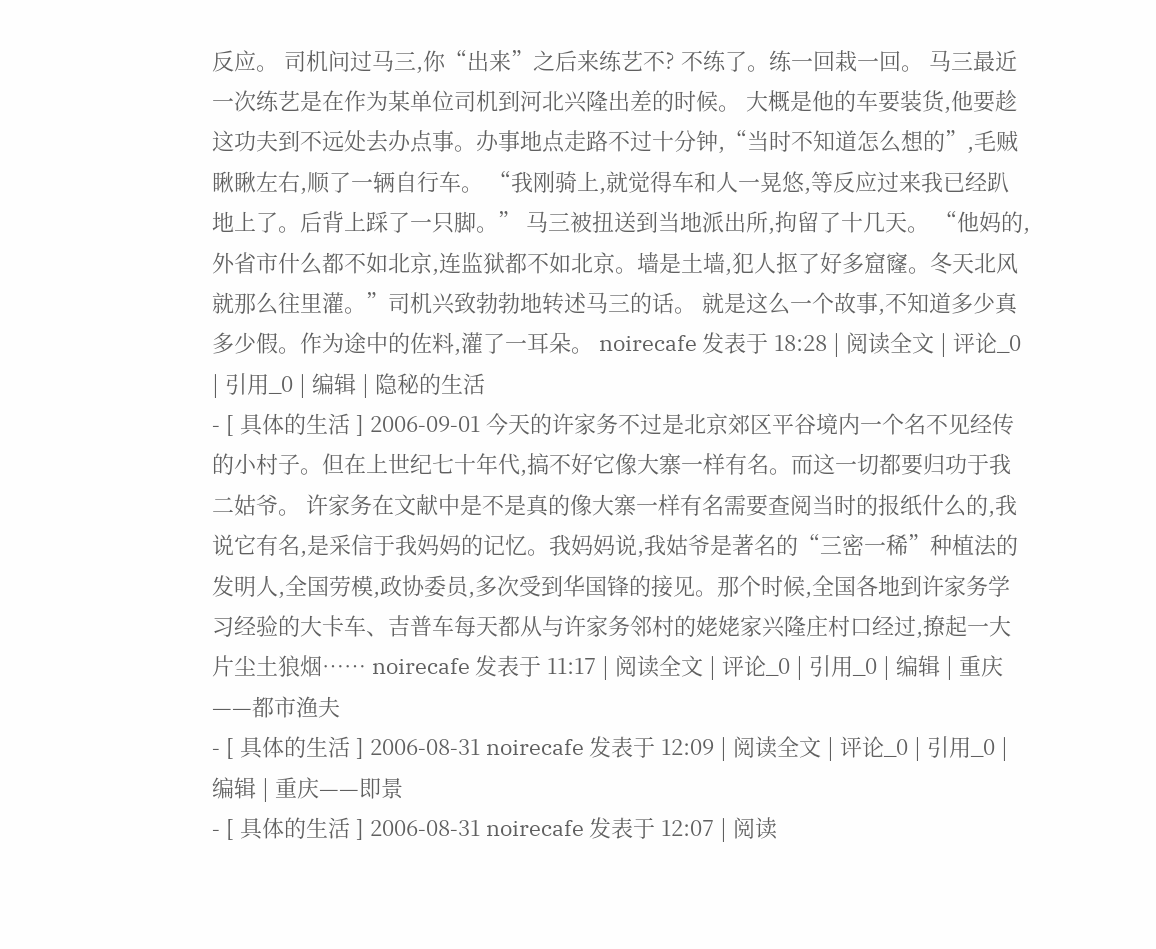反应。 司机问过马三,你“出来”之后来练艺不? 不练了。练一回栽一回。 马三最近一次练艺是在作为某单位司机到河北兴隆出差的时候。 大概是他的车要装货,他要趁这功夫到不远处去办点事。办事地点走路不过十分钟,“当时不知道怎么想的”,毛贼瞅瞅左右,顺了一辆自行车。 “我刚骑上,就觉得车和人一晃悠,等反应过来我已经趴地上了。后背上踩了一只脚。” 马三被扭送到当地派出所,拘留了十几天。 “他妈的,外省市什么都不如北京,连监狱都不如北京。墙是土墙,犯人抠了好多窟窿。冬天北风就那么往里灌。”司机兴致勃勃地转述马三的话。 就是这么一个故事,不知道多少真多少假。作为途中的佐料,灌了一耳朵。 noirecafe 发表于 18:28 | 阅读全文 | 评论_0 | 引用_0 | 编辑 | 隐秘的生活
- [ 具体的生活 ] 2006-09-01 今天的许家务不过是北京郊区平谷境内一个名不见经传的小村子。但在上世纪七十年代,搞不好它像大寨一样有名。而这一切都要归功于我二姑爷。 许家务在文献中是不是真的像大寨一样有名需要查阅当时的报纸什么的,我说它有名,是采信于我妈妈的记忆。我妈妈说,我姑爷是著名的“三密一稀”种植法的发明人,全国劳模,政协委员,多次受到华国锋的接见。那个时候,全国各地到许家务学习经验的大卡车、吉普车每天都从与许家务邻村的姥姥家兴隆庄村口经过,撩起一大片尘土狼烟…… noirecafe 发表于 11:17 | 阅读全文 | 评论_0 | 引用_0 | 编辑 | 重庆——都市渔夫
- [ 具体的生活 ] 2006-08-31 noirecafe 发表于 12:09 | 阅读全文 | 评论_0 | 引用_0 | 编辑 | 重庆——即景
- [ 具体的生活 ] 2006-08-31 noirecafe 发表于 12:07 | 阅读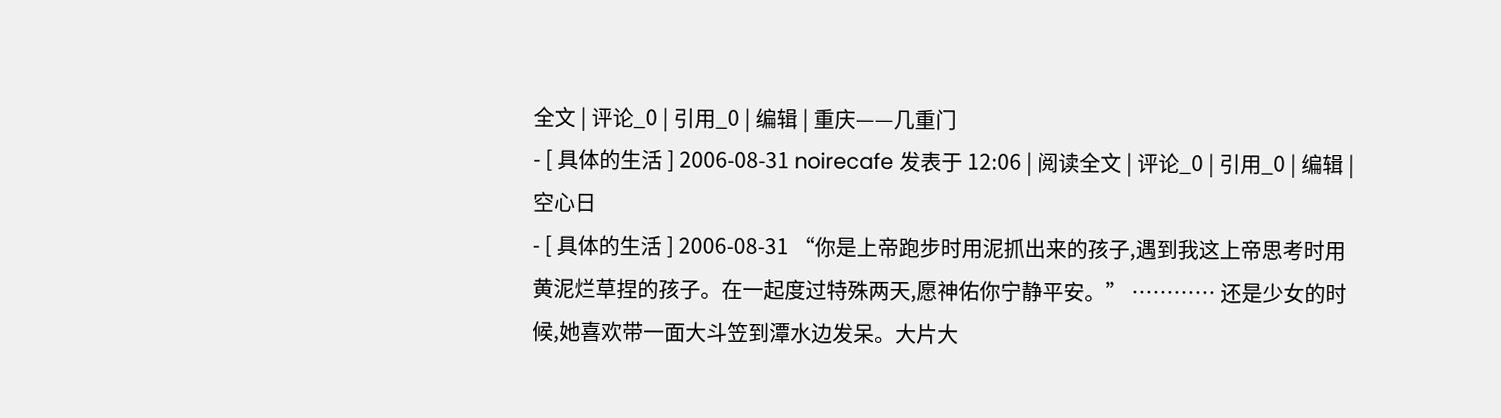全文 | 评论_0 | 引用_0 | 编辑 | 重庆——几重门
- [ 具体的生活 ] 2006-08-31 noirecafe 发表于 12:06 | 阅读全文 | 评论_0 | 引用_0 | 编辑 | 空心日
- [ 具体的生活 ] 2006-08-31 “你是上帝跑步时用泥抓出来的孩子,遇到我这上帝思考时用黄泥烂草捏的孩子。在一起度过特殊两天,愿神佑你宁静平安。” ………… 还是少女的时候,她喜欢带一面大斗笠到潭水边发呆。大片大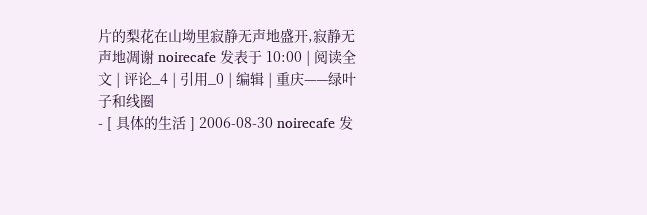片的梨花在山坳里寂静无声地盛开,寂静无声地凋谢 noirecafe 发表于 10:00 | 阅读全文 | 评论_4 | 引用_0 | 编辑 | 重庆——绿叶子和线圈
- [ 具体的生活 ] 2006-08-30 noirecafe 发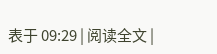表于 09:29 | 阅读全文 |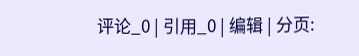评论_0 | 引用_0 | 编辑 | 分页: